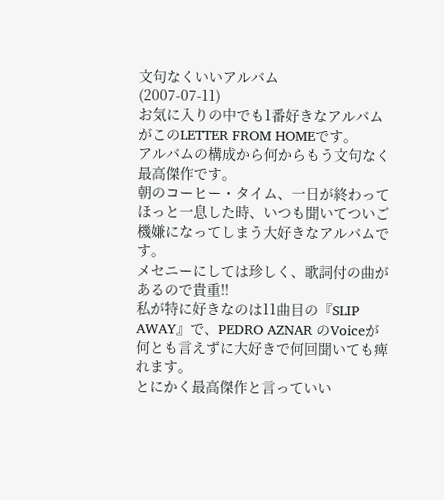文句なくいいアルバム
(2007-07-11)
お気に入りの中でも1番好きなアルバムがこのLETTER FROM HOMEです。
アルバムの構成から何からもう文句なく最高傑作です。
朝のコーヒー・タイム、一日が終わってほっと一息した時、いつも聞いてついご機嫌になってしまう大好きなアルバムです。
メセニーにしては珍しく、歌詞付の曲があるので貴重!!
私が特に好きなのは11曲目の『SLIP AWAY』で、PEDRO AZNAR のVoiceが何とも言えずに大好きで何回聞いても痺れます。
とにかく最高傑作と言っていい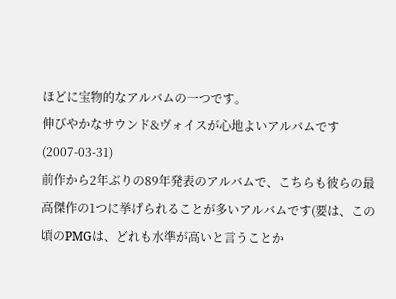ほどに宝物的なアルバムの一つです。
伸びやかなサウンド&ヴォイスが心地よいアルバムです
(2007-03-31)
前作から2年ぶりの89年発表のアルバムで、こちらも彼らの最高傑作の1つに挙げられることが多いアルバムです(要は、この頃のPMGは、どれも水準が高いと言うことか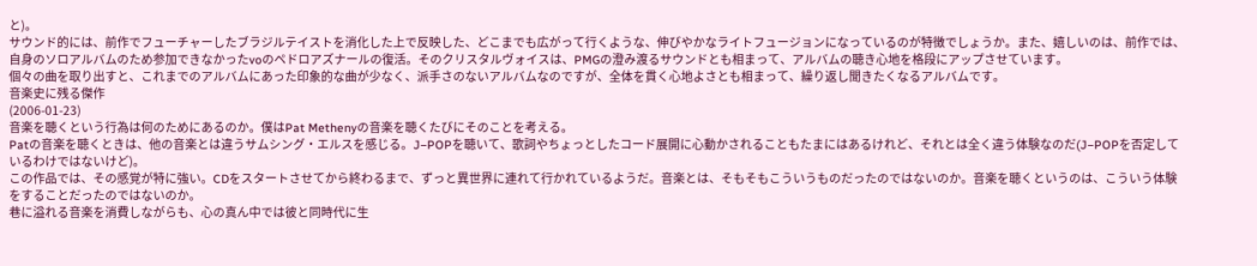と)。
サウンド的には、前作でフューチャーしたブラジルテイストを消化した上で反映した、どこまでも広がって行くような、伸びやかなライトフュージョンになっているのが特徴でしょうか。また、嬉しいのは、前作では、自身のソロアルバムのため参加できなかったvoのペドロアズナールの復活。そのクリスタルヴォイスは、PMGの澄み渡るサウンドとも相まって、アルバムの聴き心地を格段にアップさせています。
個々の曲を取り出すと、これまでのアルバムにあった印象的な曲が少なく、派手さのないアルバムなのですが、全体を貫く心地よさとも相まって、繰り返し聞きたくなるアルバムです。
音楽史に残る傑作
(2006-01-23)
音楽を聴くという行為は何のためにあるのか。僕はPat Methenyの音楽を聴くたびにそのことを考える。
Patの音楽を聴くときは、他の音楽とは違うサムシング・エルスを感じる。J−POPを聴いて、歌詞やちょっとしたコード展開に心動かされることもたまにはあるけれど、それとは全く違う体験なのだ(J−POPを否定しているわけではないけど)。
この作品では、その感覚が特に強い。CDをスタートさせてから終わるまで、ずっと異世界に連れて行かれているようだ。音楽とは、そもそもこういうものだったのではないのか。音楽を聴くというのは、こういう体験をすることだったのではないのか。
巷に溢れる音楽を消費しながらも、心の真ん中では彼と同時代に生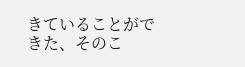きていることができた、そのこ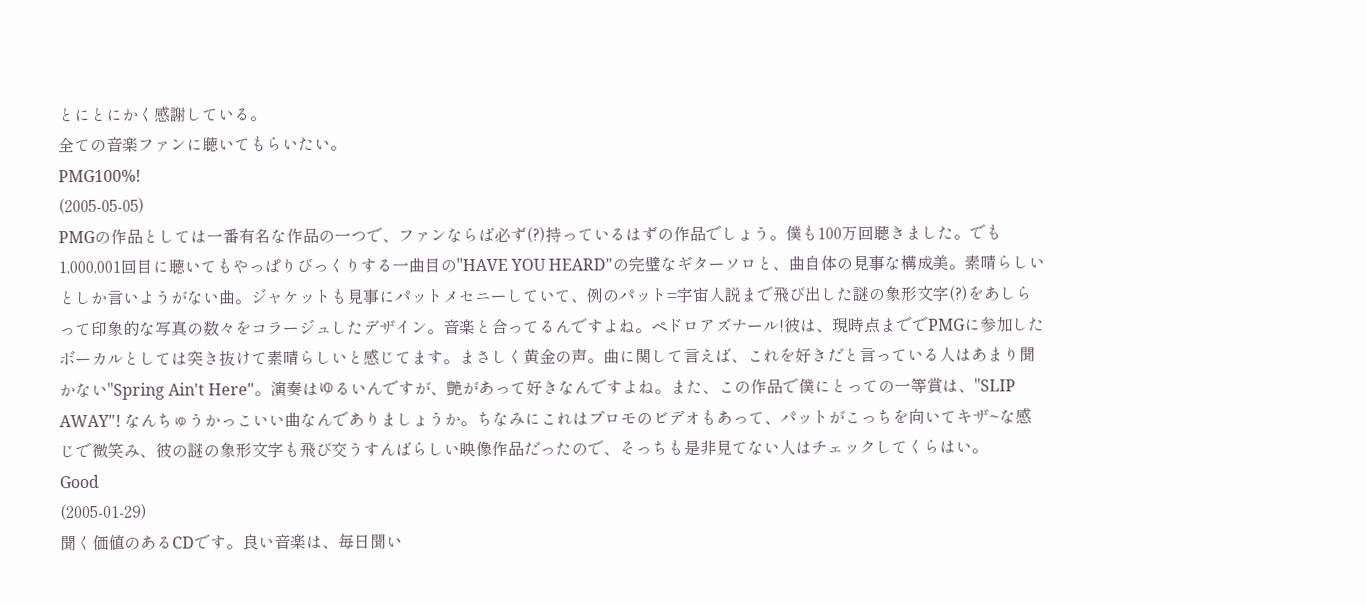とにとにかく感謝している。
全ての音楽ファンに聴いてもらいたい。
PMG100%!
(2005-05-05)
PMGの作品としては一番有名な作品の一つで、ファンならば必ず(?)持っているはずの作品でしょう。僕も100万回聴きました。でも1,000,001回目に聴いてもやっぱりびっくりする一曲目の"HAVE YOU HEARD"の完璧なギターソロと、曲自体の見事な構成美。素晴らしいとしか言いようがない曲。ジャケットも見事にパットメセニーしていて、例のパット=宇宙人説まで飛び出した謎の象形文字(?)をあしらって印象的な写真の数々をコラージュしたデザイン。音楽と合ってるんですよね。ペドロアズナール!彼は、現時点まででPMGに参加したボーカルとしては突き抜けて素晴らしいと感じてます。まさしく黄金の声。曲に関して言えば、これを好きだと言っている人はあまり聞かない"Spring Ain't Here"。演奏はゆるいんですが、艶があって好きなんですよね。また、この作品で僕にとっての一等賞は、"SLIP AWAY"! なんちゅうかっこいい曲なんでありましょうか。ちなみにこれはプロモのビデオもあって、パットがこっちを向いてキザ~な感じで微笑み、彼の謎の象形文字も飛び交うすんばらしい映像作品だったので、そっちも是非見てない人はチェックしてくらはい。
Good
(2005-01-29)
聞く価値のあるCDです。良い音楽は、毎日聞い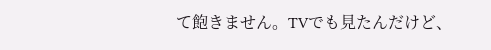て飽きません。TVでも見たんだけど、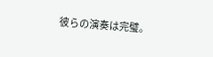彼らの演奏は完璧。